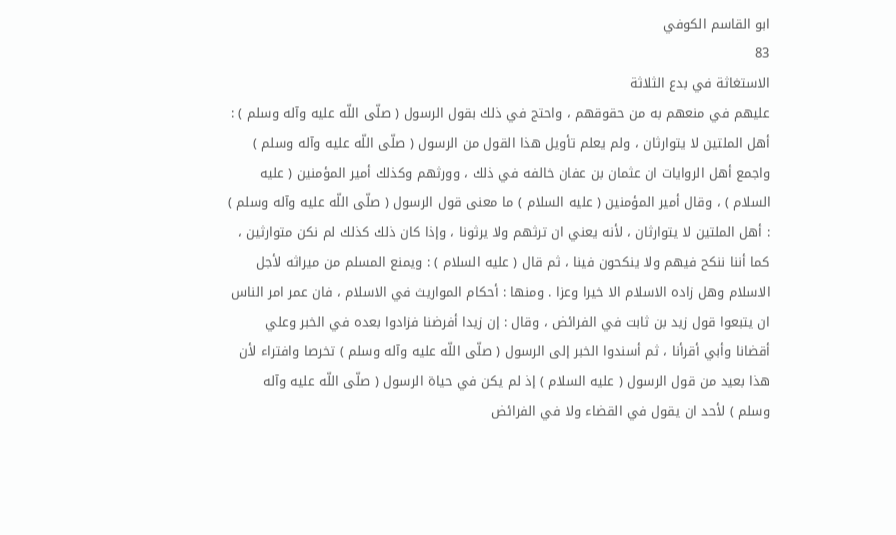ابو القاسم الكوفي
83
الاستغاثة في بدع الثلاثة
عليهم في منعهم به من حقوقهم ، واحتج في ذلك بقول الرسول ( صلّى اللّه عليه وآله وسلم ) : أهل الملتين لا يتوارثان ، ولم يعلم تأويل هذا القول من الرسول ( صلّى اللّه عليه وآله وسلم ) واجمع أهل الروايات ان عثمان بن عفان خالفه في ذلك ، وورثهم وكذلك أمير المؤمنين ( عليه السلام ) ، وقال أمير المؤمنين ( عليه السلام ) ما معنى قول الرسول ( صلّى اللّه عليه وآله وسلم ) : أهل الملتين لا يتوارثان ، لأنه يعني ان ترثهم ولا يرثونا ، وإذا كان ذلك كذلك لم نكن متوارثين ، كما أننا ننكح فيهم ولا ينكحون فينا ، ثم قال ( عليه السلام ) : ويمنع المسلم من ميراثه لأجل الاسلام وهل زاده الاسلام الا خيرا وعزا . ومنها : أحكام المواريث في الاسلام ، فان عمر امر الناس ان يتبعوا قول زيد بن ثابت في الفرائض ، وقال : إن زيدا أفرضنا فزادوا بعده في الخبر وعلي أقضانا وأبي أقرأنا ، ثم أسندوا الخبر إلى الرسول ( صلّى اللّه عليه وآله وسلم ) تخرصا وافتراء لأن هذا بعيد من قول الرسول ( عليه السلام ) إذ لم يكن في حياة الرسول ( صلّى اللّه عليه وآله وسلم ) لأحد ان يقول في القضاء ولا في الفرائض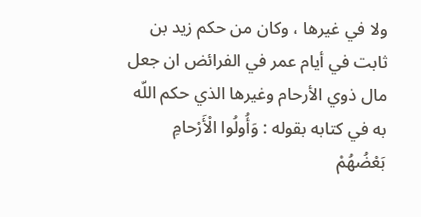ولا في غيرها ، وكان من حكم زيد بن ثابت في أيام عمر في الفرائض ان جعل مال ذوي الأرحام وغيرها الذي حكم اللّه به في كتابه بقوله : وَأُولُوا الْأَرْحامِ بَعْضُهُمْ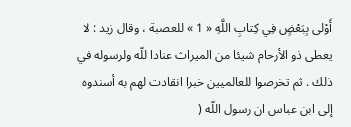أَوْلى بِبَعْضٍ فِي كِتابِ اللَّهِ « 1 » للعصبة ، وقال زيد : لا يعطى ذو الأرحام شيئا من الميراث عنادا للّه ولرسوله في ذلك . ثم تخرصوا للعالميين خبرا انقادت لهم به أسندوه إلى ابن عباس ان رسول اللّه (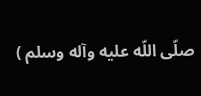صلّى اللّه عليه وآله وسلم )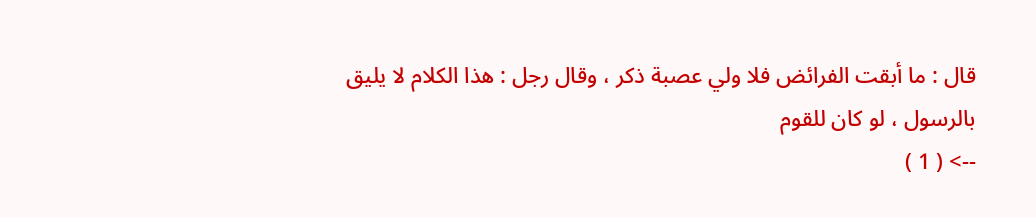قال : ما أبقت الفرائض فلا ولي عصبة ذكر ، وقال رجل : هذا الكلام لا يليق بالرسول ، لو كان للقوم
--> ( 1 )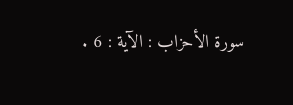سورة الأحزاب : الآية : 6 .